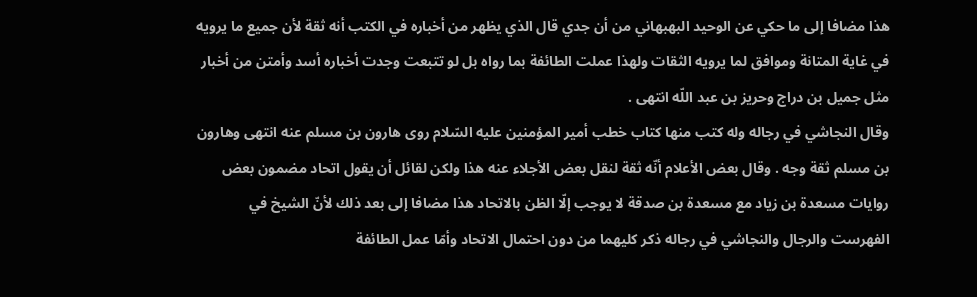هذا مضافا إلى ما حكي عن الوحيد البهبهاني من أن جدي قال الذي يظهر من أخباره في الكتب أنه ثقة لأن جميع ما يرويه في غاية المتانة وموافق لما يرويه الثقات ولهذا عملت الطائفة بما رواه بل لو تتبعت وجدت أخباره أسد وأمتن من أخبار مثل جميل بن دراج وحريز بن عبد اللّه انتهى .
وقال النجاشي في رجاله وله كتب منها كتاب خطب أمير المؤمنين عليه السّلام روى هارون بن مسلم عنه انتهى وهارون بن مسلم ثقة وجه . وقال بعض الأعلام أنّه ثقة لنقل بعض الأجلاء عنه هذا ولكن لقائل أن يقول اتحاد مضمون بعض روايات مسعدة بن زياد مع مسعدة بن صدقة لا يوجب إلّا الظن بالاتحاد هذا مضافا إلى بعد ذلك لأنّ الشيخ في الفهرست والرجال والنجاشي في رجاله ذكر كليهما من دون احتمال الاتحاد وأمّا عمل الطائفة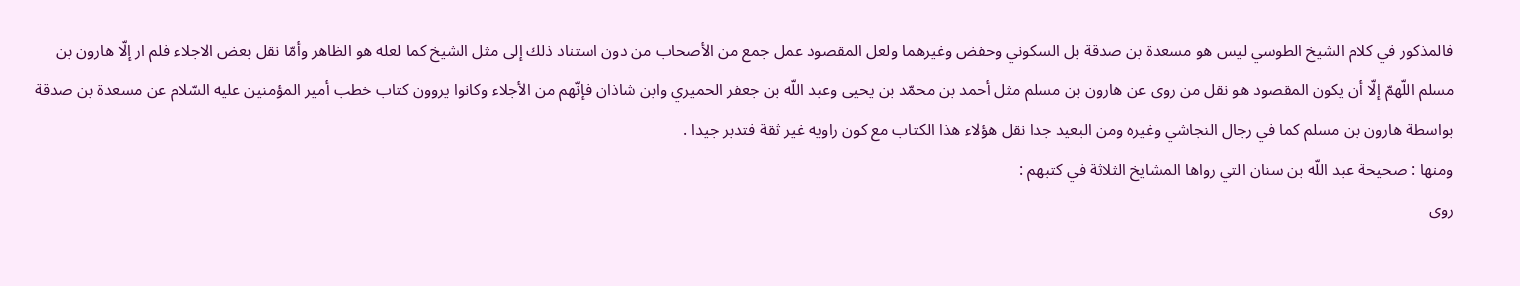فالمذكور في كلام الشيخ الطوسي ليس هو مسعدة بن صدقة بل السكوني وحفض وغيرهما ولعل المقصود عمل جمع من الأصحاب من دون استناد ذلك إلى مثل الشيخ كما لعله هو الظاهر وأمّا نقل بعض الاجلاء فلم ار إلّا هارون بن مسلم اللّهمّ إلّا أن يكون المقصود هو نقل من روى عن هارون بن مسلم مثل أحمد بن محمّد بن يحيى وعبد اللّه بن جعفر الحميري وابن شاذان فإنّهم من الأجلاء وكانوا يروون كتاب خطب أمير المؤمنين عليه السّلام عن مسعدة بن صدقة بواسطة هارون بن مسلم كما في رجال النجاشي وغيره ومن البعيد جدا نقل هؤلاء هذا الكتاب مع كون راويه غير ثقة فتدبر جيدا .
ومنها : صحيحة عبد اللّه بن سنان التي رواها المشايخ الثلاثة في كتبهم :
روى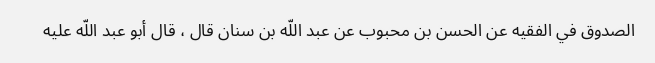الصدوق في الفقيه عن الحسن بن محبوب عن عبد اللّه بن سنان قال ، قال أبو عبد اللّه عليه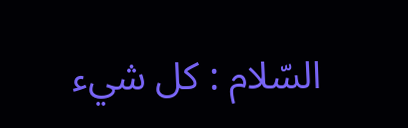السّلام : كل شيء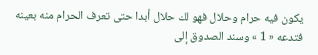يكون فيه حرام وحلال فهو لك حلال أبدا حتى تعرف الحرام منه بعينه فتدعه « 1 » وسند الصدوق إلى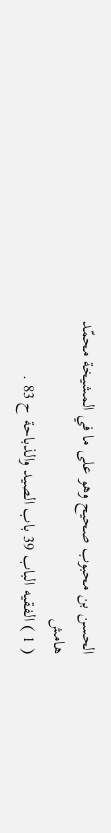الحسن بن محبوب صحيح وهو على ما في المشيخة محمّد
هامش
( 1 ) الفقيه الباب 39 باب الصيد والذباحة ح 83 .